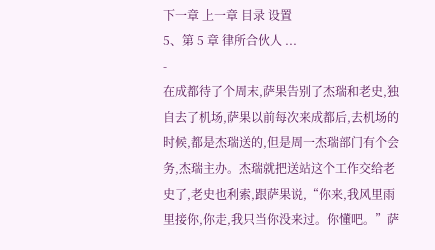下一章 上一章 目录 设置
5、第 5 章 律所合伙人 ...
-
在成都待了个周末,萨果告别了杰瑞和老史,独自去了机场,萨果以前每次来成都后,去机场的时候,都是杰瑞送的,但是周一杰瑞部门有个会务,杰瑞主办。杰瑞就把送站这个工作交给老史了,老史也利索,跟萨果说,“你来,我风里雨里接你,你走,我只当你没来过。你懂吧。”萨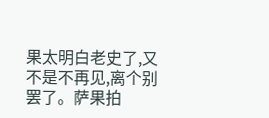果太明白老史了,又不是不再见,离个别罢了。萨果拍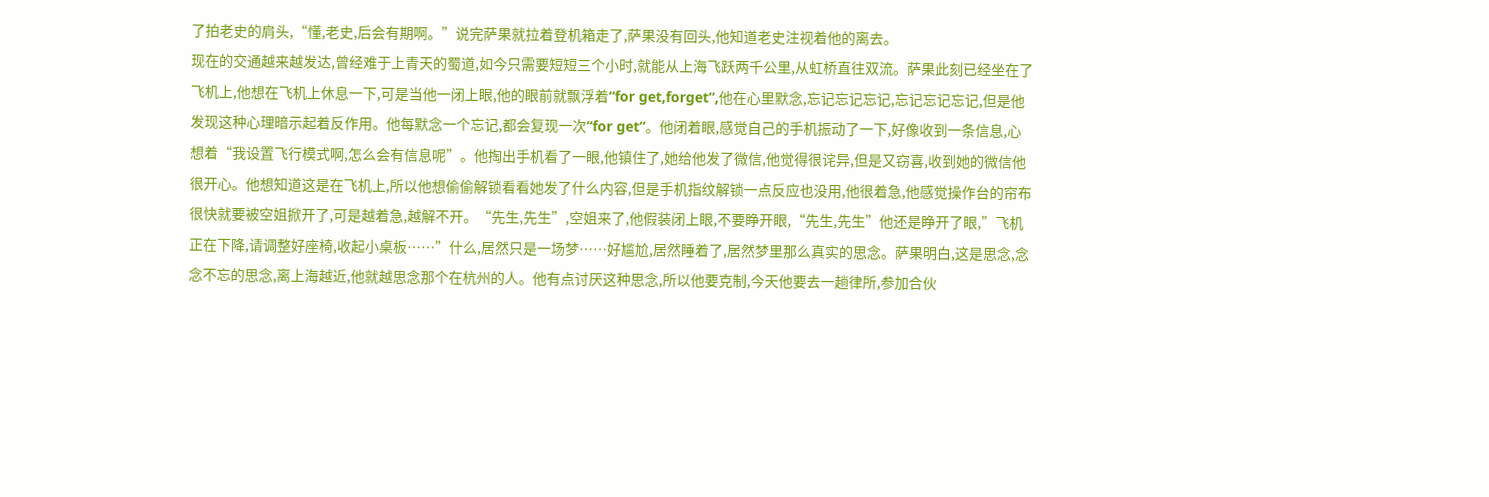了拍老史的肩头,“懂,老史,后会有期啊。”说完萨果就拉着登机箱走了,萨果没有回头,他知道老史注视着他的离去。
现在的交通越来越发达,曾经难于上青天的蜀道,如今只需要短短三个小时,就能从上海飞跃两千公里,从虹桥直往双流。萨果此刻已经坐在了飞机上,他想在飞机上休息一下,可是当他一闭上眼,他的眼前就飘浮着“for get,forget”,他在心里默念,忘记忘记忘记,忘记忘记忘记,但是他发现这种心理暗示起着反作用。他每默念一个忘记,都会复现一次“for get”。他闭着眼,感觉自己的手机振动了一下,好像收到一条信息,心想着“我设置飞行模式啊,怎么会有信息呢”。他掏出手机看了一眼,他镇住了,她给他发了微信,他觉得很诧异,但是又窃喜,收到她的微信他很开心。他想知道这是在飞机上,所以他想偷偷解锁看看她发了什么内容,但是手机指纹解锁一点反应也没用,他很着急,他感觉操作台的帘布很快就要被空姐掀开了,可是越着急,越解不开。“先生,先生”,空姐来了,他假装闭上眼,不要睁开眼,“先生,先生”他还是睁开了眼,”飞机正在下降,请调整好座椅,收起小桌板……”什么,居然只是一场梦……好尴尬,居然睡着了,居然梦里那么真实的思念。萨果明白,这是思念,念念不忘的思念,离上海越近,他就越思念那个在杭州的人。他有点讨厌这种思念,所以他要克制,今天他要去一趟律所,参加合伙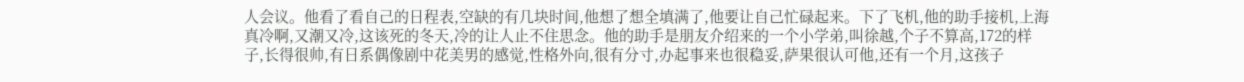人会议。他看了看自己的日程表,空缺的有几块时间,他想了想全填满了,他要让自己忙碌起来。下了飞机,他的助手接机,上海真冷啊,又潮又冷,这该死的冬天,冷的让人止不住思念。他的助手是朋友介绍来的一个小学弟,叫徐越,个子不算高,172的样子,长得很帅,有日系偶像剧中花美男的感觉,性格外向,很有分寸,办起事来也很稳妥,萨果很认可他,还有一个月,这孩子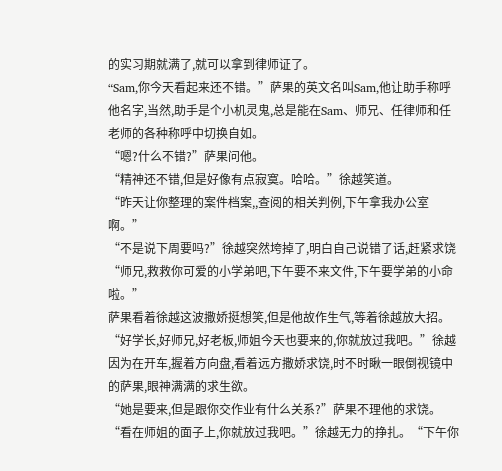的实习期就满了,就可以拿到律师证了。
“Sam,你今天看起来还不错。”萨果的英文名叫Sam,他让助手称呼他名字,当然,助手是个小机灵鬼,总是能在Sam、师兄、任律师和任老师的各种称呼中切换自如。
“嗯?什么不错?”萨果问他。
“精神还不错,但是好像有点寂寞。哈哈。”徐越笑道。
“昨天让你整理的案件档案,,查阅的相关判例,下午拿我办公室啊。”
“不是说下周要吗?”徐越突然垮掉了,明白自己说错了话,赶紧求饶“师兄,救救你可爱的小学弟吧,下午要不来文件,下午要学弟的小命啦。”
萨果看着徐越这波撒娇挺想笑,但是他故作生气,等着徐越放大招。
“好学长,好师兄,好老板,师姐今天也要来的,你就放过我吧。”徐越因为在开车,握着方向盘,看着远方撒娇求饶,时不时瞅一眼倒视镜中的萨果,眼神满满的求生欲。
“她是要来,但是跟你交作业有什么关系?”萨果不理他的求饶。
“看在师姐的面子上,你就放过我吧。”徐越无力的挣扎。“下午你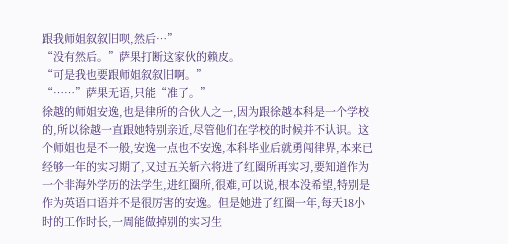跟我师姐叙叙旧呗,然后…”
“没有然后。”萨果打断这家伙的赖皮。
“可是我也要跟师姐叙叙旧啊。”
“……”萨果无语,只能“准了。”
徐越的师姐安逸,也是律所的合伙人之一,因为跟徐越本科是一个学校的,所以徐越一直跟她特别亲近,尽管他们在学校的时候并不认识。这个师姐也是不一般,安逸一点也不安逸,本科毕业后就勇闯律界,本来已经够一年的实习期了,又过五关斩六将进了红圈所再实习,要知道作为一个非海外学历的法学生,进红圈所,很难,可以说,根本没希望,特别是作为英语口语并不是很厉害的安逸。但是她进了红圈一年,每天18小时的工作时长,一周能做掉别的实习生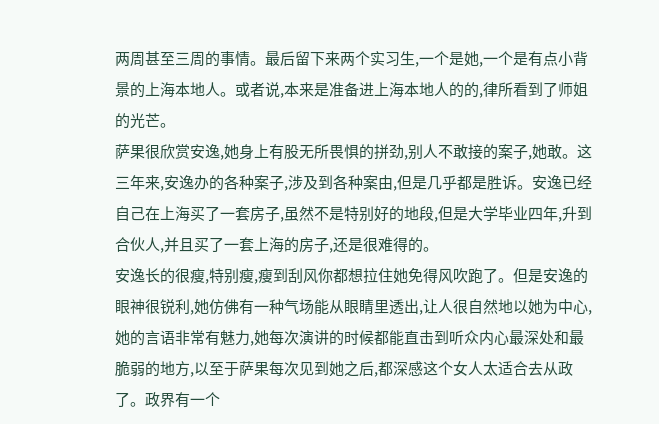两周甚至三周的事情。最后留下来两个实习生,一个是她,一个是有点小背景的上海本地人。或者说,本来是准备进上海本地人的的,律所看到了师姐的光芒。
萨果很欣赏安逸,她身上有股无所畏惧的拼劲,别人不敢接的案子,她敢。这三年来,安逸办的各种案子,涉及到各种案由,但是几乎都是胜诉。安逸已经自己在上海买了一套房子,虽然不是特别好的地段,但是大学毕业四年,升到合伙人,并且买了一套上海的房子,还是很难得的。
安逸长的很瘦,特别瘦,瘦到刮风你都想拉住她免得风吹跑了。但是安逸的眼神很锐利,她仿佛有一种气场能从眼睛里透出,让人很自然地以她为中心,她的言语非常有魅力,她每次演讲的时候都能直击到听众内心最深处和最脆弱的地方,以至于萨果每次见到她之后,都深感这个女人太适合去从政了。政界有一个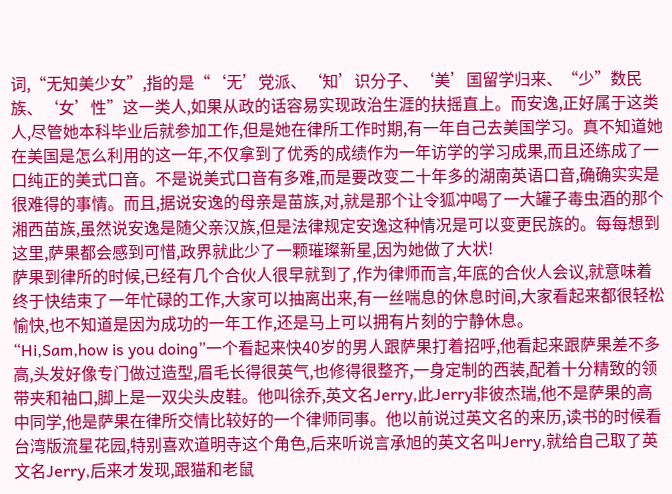词,“无知美少女”,指的是“‘无’党派、‘知’识分子、‘美’国留学归来、“少”数民族、‘女’性”这一类人,如果从政的话容易实现政治生涯的扶摇直上。而安逸,正好属于这类人,尽管她本科毕业后就参加工作,但是她在律所工作时期,有一年自己去美国学习。真不知道她在美国是怎么利用的这一年,不仅拿到了优秀的成绩作为一年访学的学习成果,而且还练成了一口纯正的美式口音。不是说美式口音有多难,而是要改变二十年多的湖南英语口音,确确实实是很难得的事情。而且,据说安逸的母亲是苗族,对,就是那个让令狐冲喝了一大罐子毒虫酒的那个湘西苗族,虽然说安逸是随父亲汉族,但是法律规定安逸这种情况是可以变更民族的。每每想到这里,萨果都会感到可惜,政界就此少了一颗璀璨新星,因为她做了大状!
萨果到律所的时候,已经有几个合伙人很早就到了,作为律师而言,年底的合伙人会议,就意味着终于快结束了一年忙碌的工作,大家可以抽离出来,有一丝喘息的休息时间,大家看起来都很轻松愉快,也不知道是因为成功的一年工作,还是马上可以拥有片刻的宁静休息。
“Hi,Sam,how is you doing”一个看起来快40岁的男人跟萨果打着招呼,他看起来跟萨果差不多高,头发好像专门做过造型,眉毛长得很英气,也修得很整齐,一身定制的西装,配着十分精致的领带夹和袖口,脚上是一双尖头皮鞋。他叫徐乔,英文名Jerry,此Jerry非彼杰瑞,他不是萨果的高中同学,他是萨果在律所交情比较好的一个律师同事。他以前说过英文名的来历,读书的时候看台湾版流星花园,特别喜欢道明寺这个角色,后来听说言承旭的英文名叫Jerry,就给自己取了英文名Jerry,后来才发现,跟猫和老鼠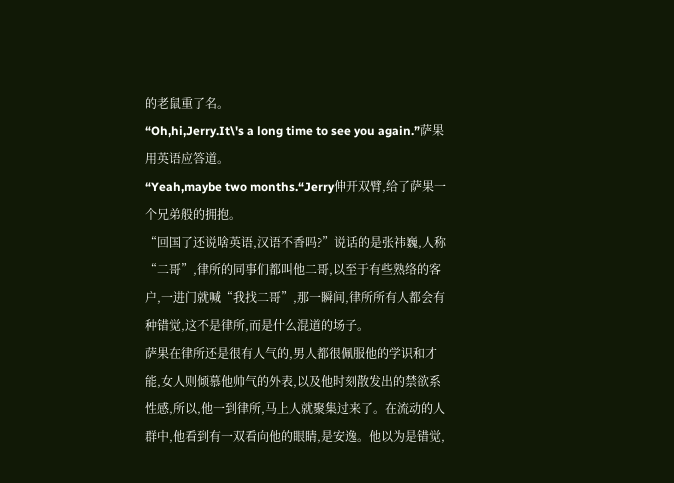的老鼠重了名。
“Oh,hi,Jerry.It\'s a long time to see you again.”萨果用英语应答道。
“Yeah,maybe two months.“Jerry伸开双臂,给了萨果一个兄弟般的拥抱。
“回国了还说啥英语,汉语不香吗?”说话的是张祎巍,人称“二哥”,律所的同事们都叫他二哥,以至于有些熟络的客户,一进门就喊“我找二哥”,那一瞬间,律所所有人都会有种错觉,这不是律所,而是什么混道的场子。
萨果在律所还是很有人气的,男人都很佩服他的学识和才能,女人则倾慕他帅气的外表,以及他时刻散发出的禁欲系性感,所以,他一到律所,马上人就聚集过来了。在流动的人群中,他看到有一双看向他的眼睛,是安逸。他以为是错觉,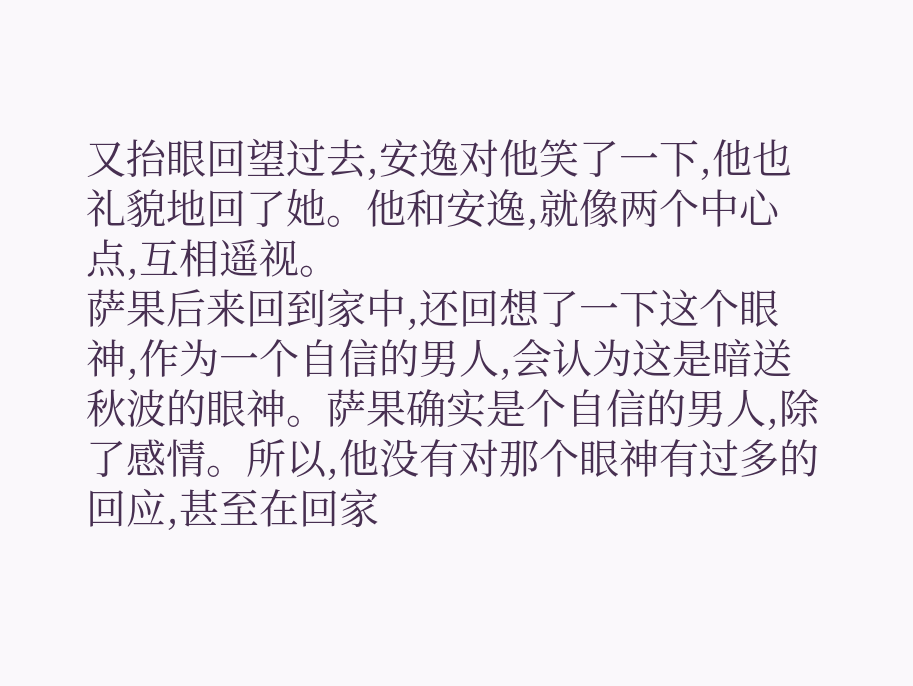又抬眼回望过去,安逸对他笑了一下,他也礼貌地回了她。他和安逸,就像两个中心点,互相遥视。
萨果后来回到家中,还回想了一下这个眼神,作为一个自信的男人,会认为这是暗送秋波的眼神。萨果确实是个自信的男人,除了感情。所以,他没有对那个眼神有过多的回应,甚至在回家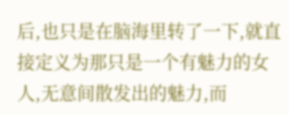后,也只是在脑海里转了一下,就直接定义为那只是一个有魅力的女人,无意间散发出的魅力,而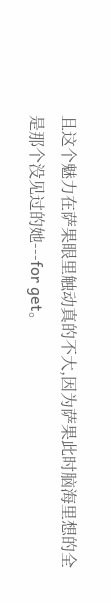且这个魅力在萨果眼里触动真的不大,因为萨果此时脑海里想的全是那个没见过的她---for get。